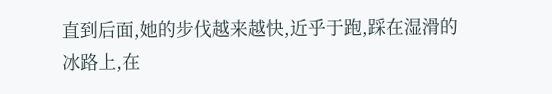直到后面,她的步伐越来越快,近乎于跑,踩在湿滑的冰路上,在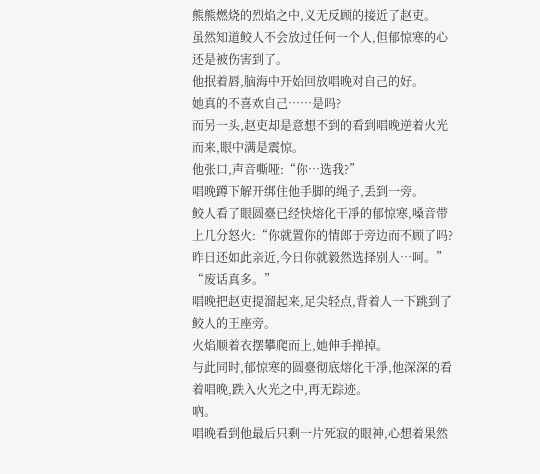熊熊燃烧的烈焰之中,义无反顾的接近了赵吏。
虽然知道鲛人不会放过任何一个人,但郁惊寒的心还是被伤害到了。
他抿着唇,脑海中开始回放唱晚对自己的好。
她真的不喜欢自己……是吗?
而另一头,赵吏却是意想不到的看到唱晚逆着火光而来,眼中满是震惊。
他张口,声音嘶哑:“你…选我?”
唱晚蹲下解开绑住他手脚的绳子,丢到一旁。
鲛人看了眼圆臺已经快熔化干凈的郁惊寒,嗓音带上几分怒火:“你就置你的情郎于旁边而不顾了吗?昨日还如此亲近,今日你就毅然选择别人…呵。”
“废话真多。”
唱晚把赵吏提溜起来,足尖轻点,背着人一下跳到了鲛人的王座旁。
火焰顺着衣摆攀爬而上,她伸手掸掉。
与此同时,郁惊寒的圆臺彻底熔化干凈,他深深的看着唱晚,跌入火光之中,再无踪迹。
吶。
唱晚看到他最后只剩一片死寂的眼神,心想着果然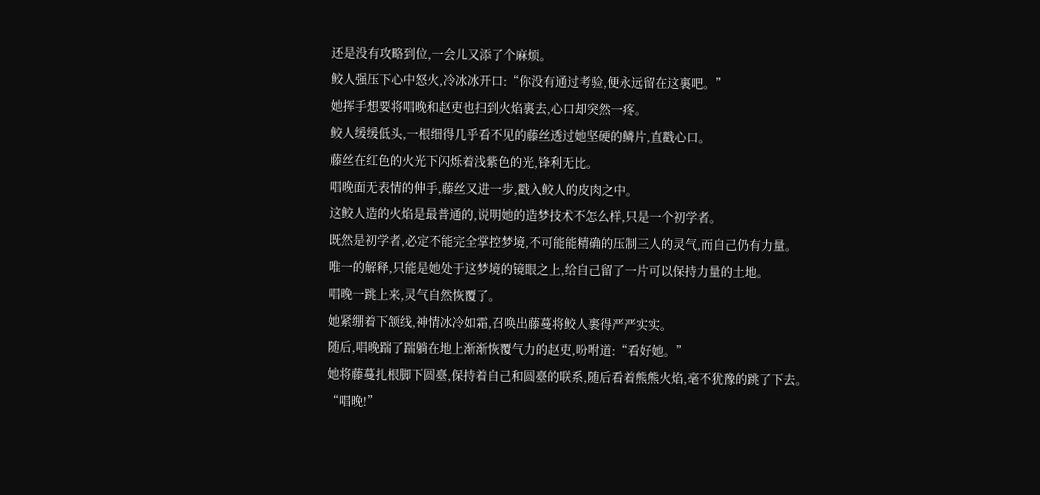还是没有攻略到位,一会儿又添了个麻烦。
鲛人强压下心中怒火,冷冰冰开口:“你没有通过考验,便永远留在这裏吧。”
她挥手想要将唱晚和赵吏也扫到火焰裏去,心口却突然一疼。
鲛人缓缓低头,一根细得几乎看不见的藤丝透过她坚硬的鳞片,直戳心口。
藤丝在红色的火光下闪烁着浅紫色的光,锋利无比。
唱晚面无表情的伸手,藤丝又进一步,戳入鲛人的皮肉之中。
这鲛人造的火焰是最普通的,说明她的造梦技术不怎么样,只是一个初学者。
既然是初学者,必定不能完全掌控梦境,不可能能精确的压制三人的灵气,而自己仍有力量。
唯一的解释,只能是她处于这梦境的镜眼之上,给自己留了一片可以保持力量的土地。
唱晚一跳上来,灵气自然恢覆了。
她紧绷着下颔线,神情冰冷如霜,召唤出藤蔓将鲛人裹得严严实实。
随后,唱晚踹了踹躺在地上渐渐恢覆气力的赵吏,吩咐道:“看好她。”
她将藤蔓扎根脚下圆臺,保持着自己和圆臺的联系,随后看着熊熊火焰,毫不犹豫的跳了下去。
“唱晚!”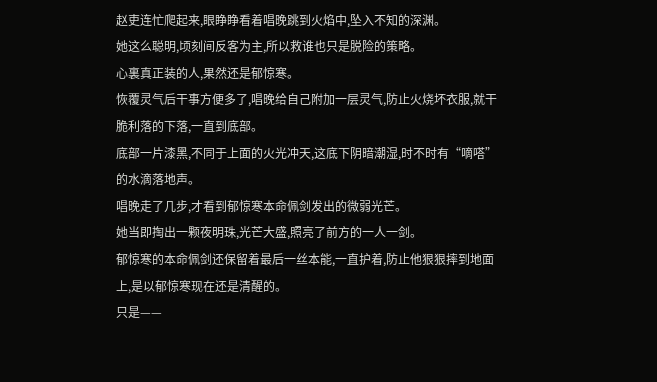赵吏连忙爬起来,眼睁睁看着唱晚跳到火焰中,坠入不知的深渊。
她这么聪明,顷刻间反客为主,所以救谁也只是脱险的策略。
心裏真正装的人,果然还是郁惊寒。
恢覆灵气后干事方便多了,唱晚给自己附加一层灵气,防止火烧坏衣服,就干脆利落的下落,一直到底部。
底部一片漆黑,不同于上面的火光冲天,这底下阴暗潮湿,时不时有“嘀嗒”的水滴落地声。
唱晚走了几步,才看到郁惊寒本命佩剑发出的微弱光芒。
她当即掏出一颗夜明珠,光芒大盛,照亮了前方的一人一剑。
郁惊寒的本命佩剑还保留着最后一丝本能,一直护着,防止他狠狠摔到地面上,是以郁惊寒现在还是清醒的。
只是——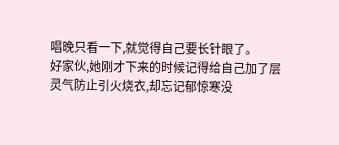唱晚只看一下,就觉得自己要长针眼了。
好家伙,她刚才下来的时候记得给自己加了层灵气防止引火烧衣,却忘记郁惊寒没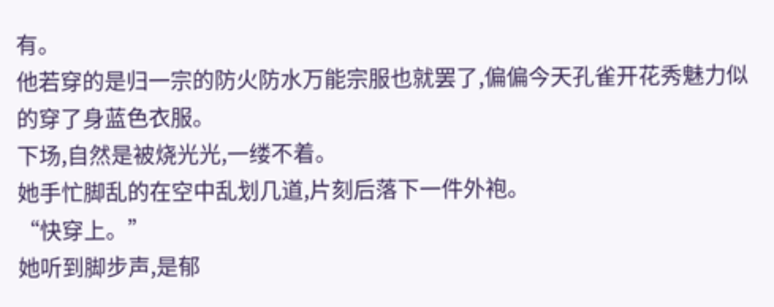有。
他若穿的是归一宗的防火防水万能宗服也就罢了,偏偏今天孔雀开花秀魅力似的穿了身蓝色衣服。
下场,自然是被烧光光,一缕不着。
她手忙脚乱的在空中乱划几道,片刻后落下一件外袍。
“快穿上。”
她听到脚步声,是郁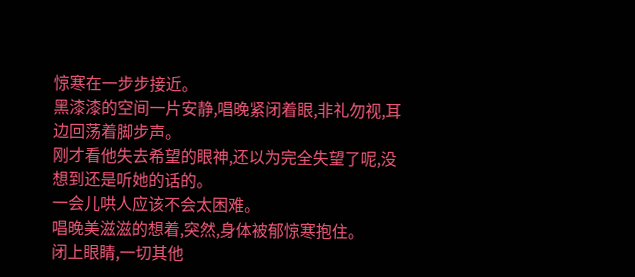惊寒在一步步接近。
黑漆漆的空间一片安静,唱晚紧闭着眼,非礼勿视,耳边回荡着脚步声。
刚才看他失去希望的眼神,还以为完全失望了呢,没想到还是听她的话的。
一会儿哄人应该不会太困难。
唱晚美滋滋的想着,突然,身体被郁惊寒抱住。
闭上眼睛,一切其他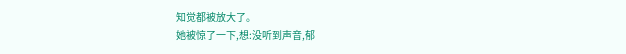知觉都被放大了。
她被惊了一下,想:没听到声音,郁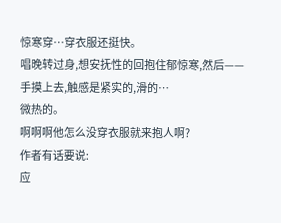惊寒穿…穿衣服还挺快。
唱晚转过身,想安抚性的回抱住郁惊寒,然后——
手摸上去,触感是紧实的,滑的…
微热的。
啊啊啊他怎么没穿衣服就来抱人啊?
作者有话要说:
应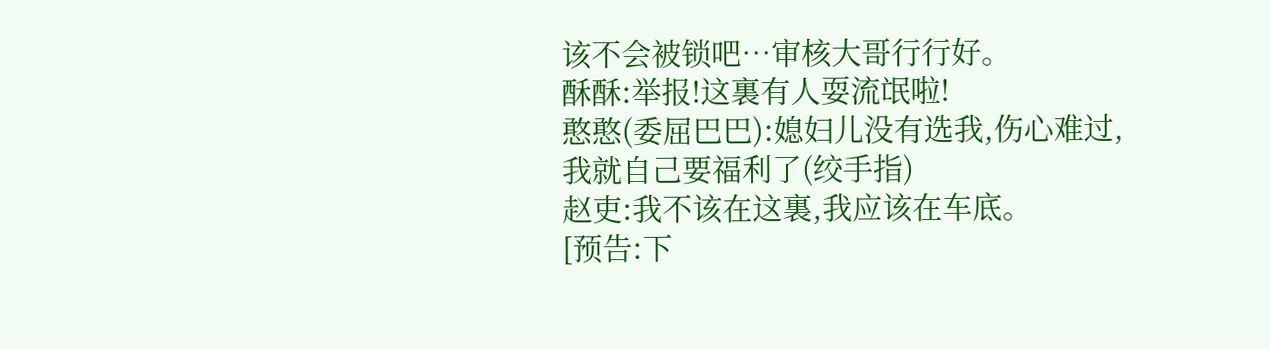该不会被锁吧…审核大哥行行好。
酥酥:举报!这裏有人耍流氓啦!
憨憨(委屈巴巴):媳妇儿没有选我,伤心难过,我就自己要福利了(绞手指)
赵吏:我不该在这裏,我应该在车底。
[预告:下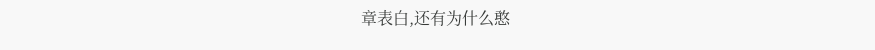章表白,还有为什么憨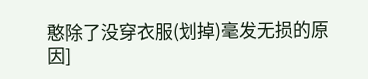憨除了没穿衣服(划掉)毫发无损的原因]